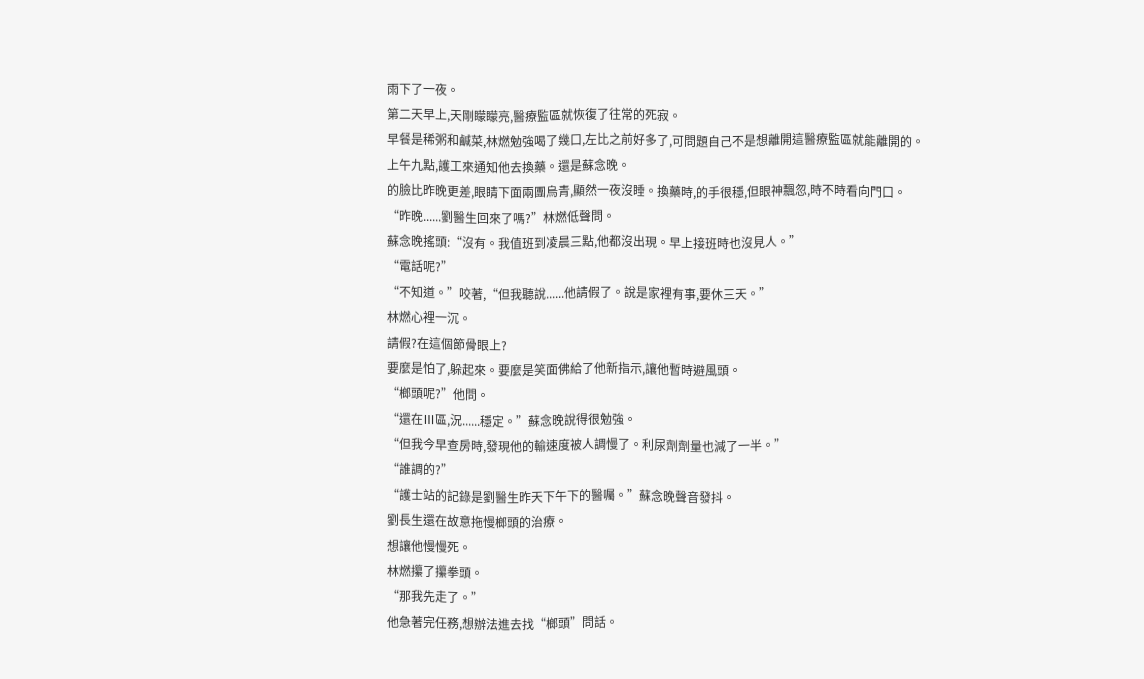雨下了一夜。
第二天早上,天剛矇矇亮,醫療監區就恢復了往常的死寂。
早餐是稀粥和鹹菜,林燃勉強喝了幾口,左比之前好多了,可問題自己不是想離開這醫療監區就能離開的。
上午九點,護工來通知他去換藥。還是蘇念晚。
的臉比昨晚更差,眼睛下面兩團烏青,顯然一夜沒睡。換藥時,的手很穩,但眼神飄忽,時不時看向門口。
“昨晚......劉醫生回來了嗎?”林燃低聲問。
蘇念晚搖頭:“沒有。我值班到凌晨三點,他都沒出現。早上接班時也沒見人。”
“電話呢?”
“不知道。”咬著,“但我聽說......他請假了。說是家裡有事,要休三天。”
林燃心裡一沉。
請假?在這個節骨眼上?
要麼是怕了,躲起來。要麼是笑面佛給了他新指示,讓他暫時避風頭。
“榔頭呢?”他問。
“還在Ⅲ區,況......穩定。”蘇念晚說得很勉強。
“但我今早查房時,發現他的輸速度被人調慢了。利尿劑劑量也減了一半。”
“誰調的?”
“護士站的記錄是劉醫生昨天下午下的醫囑。”蘇念晚聲音發抖。
劉長生還在故意拖慢榔頭的治療。
想讓他慢慢死。
林燃攥了攥拳頭。
“那我先走了。”
他急著完任務,想辦法進去找“榔頭”問話。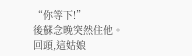“你等下!”
後蘇念晚突然住他。
回頭,這姑娘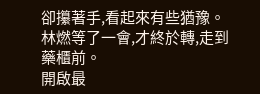卻攥著手,看起來有些猶豫。
林燃等了一會,才終於轉,走到藥櫃前。
開啟最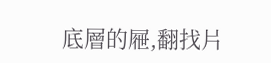底層的屜,翻找片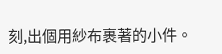刻,出個用紗布裹著的小件。